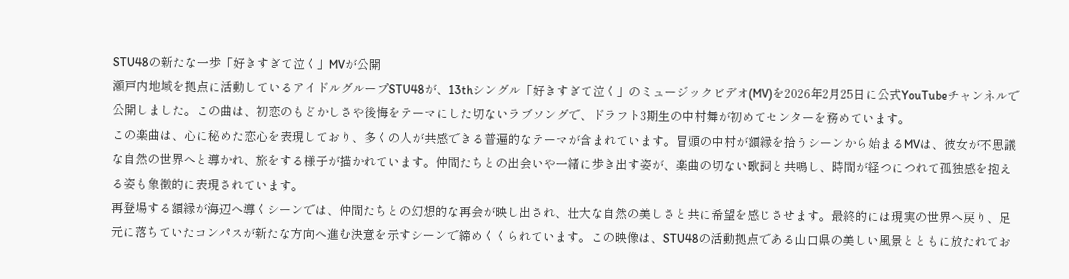STU48の新たな一歩「好きすぎて泣く」MVが公開
瀬戸内地域を拠点に活動しているアイドルグループSTU48が、13thシングル「好きすぎて泣く」のミュージックビデオ(MV)を2026年2月25日に公式YouTubeチャンネルで公開しました。この曲は、初恋のもどかしさや後悔をテーマにした切ないラブソングで、ドラフト3期生の中村舞が初めてセンターを務めています。
この楽曲は、心に秘めた恋心を表現しており、多くの人が共感できる普遍的なテーマが含まれています。冒頭の中村が額縁を拾うシーンから始まるMVは、彼女が不思議な自然の世界へと導かれ、旅をする様子が描かれています。仲間たちとの出会いや一緒に歩き出す姿が、楽曲の切ない歌詞と共鳴し、時間が経つにつれて孤独感を抱える姿も象徴的に表現されています。
再登場する額縁が海辺へ導くシーンでは、仲間たちとの幻想的な再会が映し出され、壮大な自然の美しさと共に希望を感じさせます。最終的には現実の世界へ戻り、足元に落ちていたコンパスが新たな方向へ進む決意を示すシーンで締めくくられています。この映像は、STU48の活動拠点である山口県の美しい風景とともに放たれてお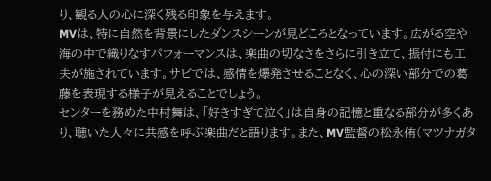り、観る人の心に深く残る印象を与えます。
MVは、特に自然を背景にしたダンスシーンが見どころとなっています。広がる空や海の中で織りなすパフォーマンスは、楽曲の切なさをさらに引き立て、振付にも工夫が施されています。サビでは、感情を爆発させることなく、心の深い部分での葛藤を表現する様子が見えることでしょう。
センターを務めた中村舞は、「好きすぎて泣く」は自身の記憶と重なる部分が多くあり、聴いた人々に共感を呼ぶ楽曲だと語ります。また、MV監督の松永侑(マツナガタ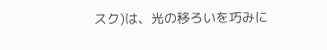スク)は、光の移ろいを巧みに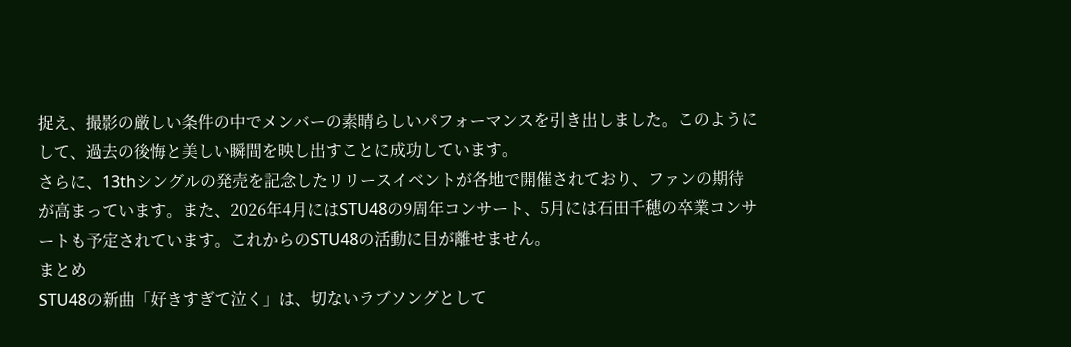捉え、撮影の厳しい条件の中でメンバーの素晴らしいパフォーマンスを引き出しました。このようにして、過去の後悔と美しい瞬間を映し出すことに成功しています。
さらに、13thシングルの発売を記念したリリースイベントが各地で開催されており、ファンの期待が高まっています。また、2026年4月にはSTU48の9周年コンサート、5月には石田千穂の卒業コンサートも予定されています。これからのSTU48の活動に目が離せません。
まとめ
STU48の新曲「好きすぎて泣く」は、切ないラブソングとして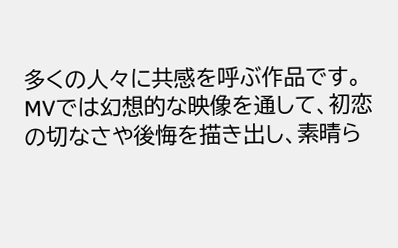多くの人々に共感を呼ぶ作品です。MVでは幻想的な映像を通して、初恋の切なさや後悔を描き出し、素晴ら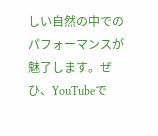しい自然の中でのパフォーマンスが魅了します。ぜひ、YouTubeで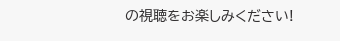の視聴をお楽しみください!